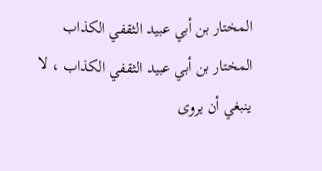المختار بن أبي عبيد الثقفي الكذاب
المختار بن أبي عبيد الثقفي الكذاب ، لا ينبغي أن يروى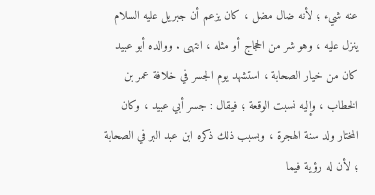عنه شيء ؛ لأنه ضال مضل ، كان يزعم أن جبريل عليه السلام ينزل عليه ، وهو شر من الحجاج أو مثله ، انتهى . ووالده أبو عبيد كان من خيار الصحابة ، استشهد يوم الجسر في خلافة عمر بن الخطاب ، وإليه نسبت الوقعة ؛ فيقال : جسر أبي عبيد ، وكان المختار ولد سنة الهجرة ، وبسبب ذلك ذكره ابن عبد البر في الصحابة ؛ لأن له رؤية فيما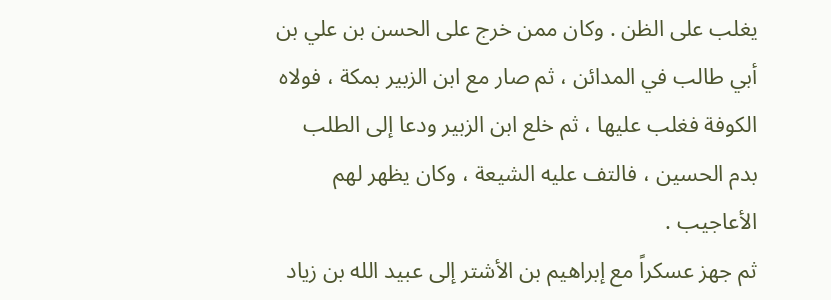يغلب على الظن . وكان ممن خرج على الحسن بن علي بن أبي طالب في المدائن ، ثم صار مع ابن الزبير بمكة ، فولاه الكوفة فغلب عليها ، ثم خلع ابن الزبير ودعا إلى الطلب بدم الحسين ، فالتف عليه الشيعة ، وكان يظهر لهم الأعاجيب .
ثم جهز عسكراً مع إبراهيم بن الأشتر إلى عبيد الله بن زياد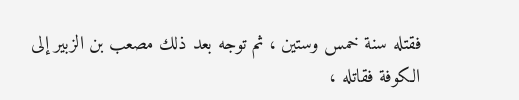فقتله سنة خمس وستين ، ثم توجه بعد ذلك مصعب بن الزبير إلى الكوفة فقاتله ،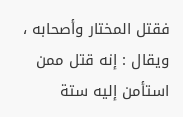فقتل المختار وأصحابه ، ويقال : إنه قتل ممن استأمن إليه ستة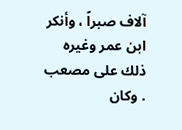آلاف صبراً ، وأنكر ابن عمر وغيره ذلك على مصعب . وكان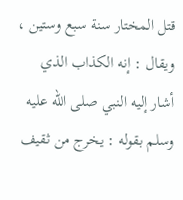قتل المختار سنة سبع وستين ، ويقال : إنه الكذاب الذي أشار إليه النبي صلى الله عليه وسلم بقوله : يخرج من ثقيف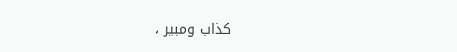كذاب ومبير ،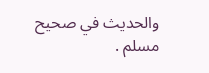والحديث في صحيح مسلم .